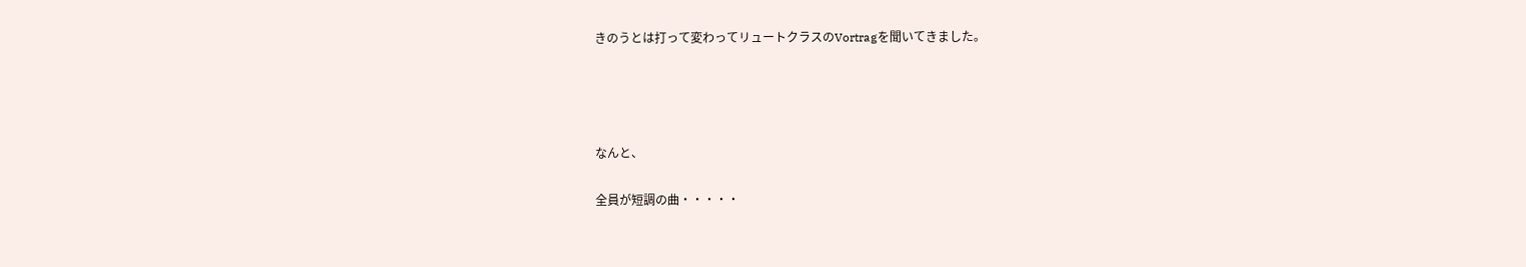きのうとは打って変わってリュートクラスのVortragを聞いてきました。




なんと、

全員が短調の曲・・・・・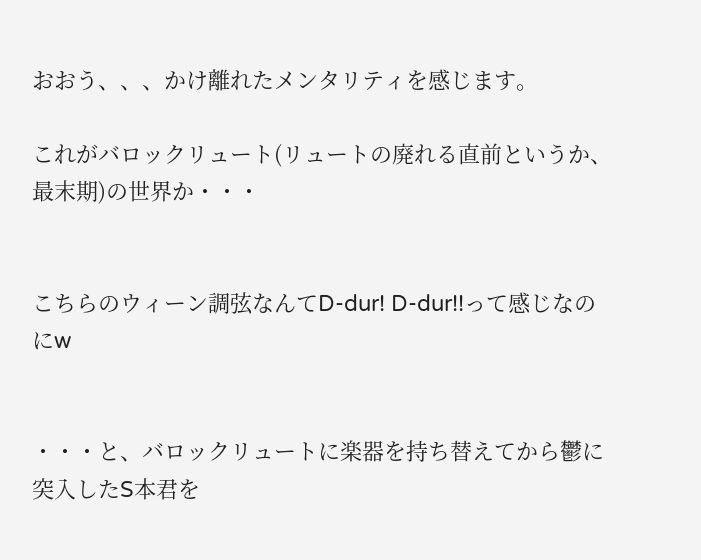おおう、、、かけ離れたメンタリティを感じます。

これがバロックリュート(リュートの廃れる直前というか、最末期)の世界か・・・


こちらのウィーン調弦なんてD-dur! D-dur!!って感じなのにw


・・・と、バロックリュートに楽器を持ち替えてから鬱に突入したS本君を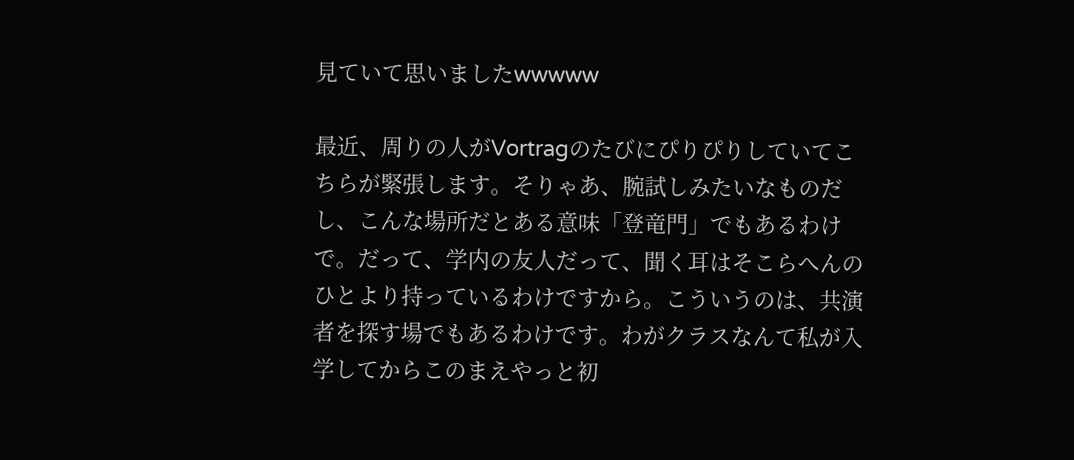見ていて思いましたwwwww

最近、周りの人がVortragのたびにぴりぴりしていてこちらが緊張します。そりゃあ、腕試しみたいなものだし、こんな場所だとある意味「登竜門」でもあるわけで。だって、学内の友人だって、聞く耳はそこらへんのひとより持っているわけですから。こういうのは、共演者を探す場でもあるわけです。わがクラスなんて私が入学してからこのまえやっと初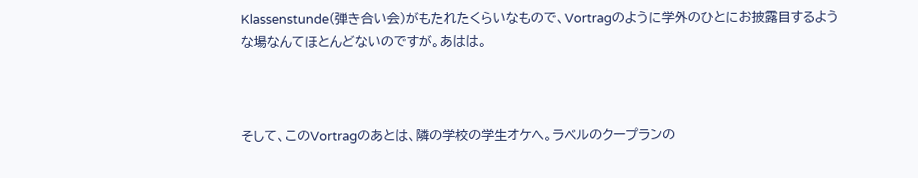Klassenstunde(弾き合い会)がもたれたくらいなもので、Vortragのように学外のひとにお披露目するような場なんてほとんどないのですが。あはは。



そして、このVortragのあとは、隣の学校の学生オケへ。ラベルのクープランの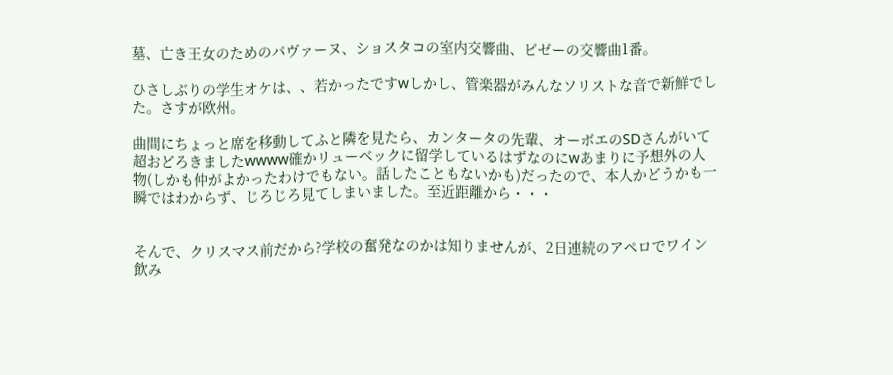墓、亡き王女のためのパヴァーヌ、ショスタコの室内交響曲、ビゼーの交響曲1番。

ひさしぶりの学生オケは、、若かったですwしかし、管楽器がみんなソリストな音で新鮮でした。さすが欧州。

曲間にちょっと席を移動してふと隣を見たら、カンタータの先輩、オーボエのSDさんがいて超おどろきましたwwww確かリューベックに留学しているはずなのにwあまりに予想外の人物(しかも仲がよかったわけでもない。話したこともないかも)だったので、本人かどうかも一瞬ではわからず、じろじろ見てしまいました。至近距離から・・・


そんで、クリスマス前だから?学校の奮発なのかは知りませんが、2日連続のアペロでワイン飲み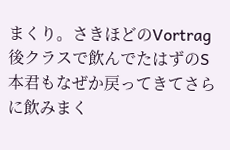まくり。さきほどのVortrag後クラスで飲んでたはずのS本君もなぜか戻ってきてさらに飲みまく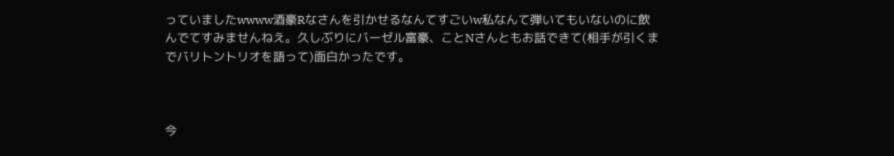っていましたwwww酒豪Rなさんを引かせるなんてすごいw私なんて弾いてもいないのに飲んでてすみませんねえ。久しぶりにバーゼル富豪、ことNさんともお話できて(相手が引くまでバリトントリオを語って)面白かったです。



今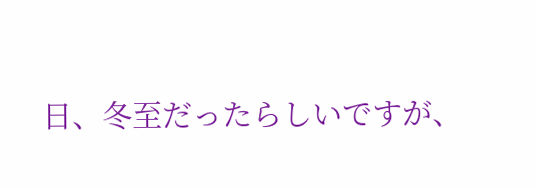日、冬至だったらしいですが、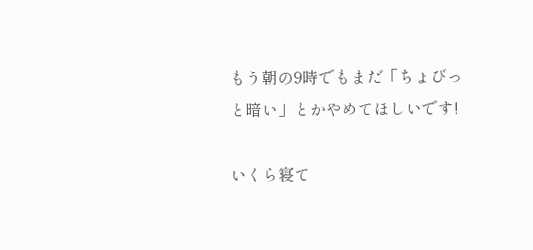もう朝の9時でもまだ「ちょびっと暗い」とかやめてほしいです!

いくら寝て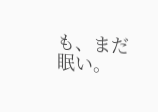も、まだ眠い。